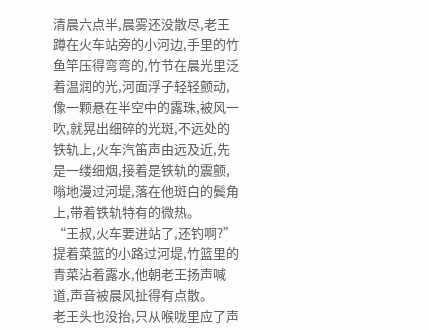清晨六点半,晨雾还没散尽,老王蹲在火车站旁的小河边,手里的竹鱼竿压得弯弯的,竹节在晨光里泛着温润的光,河面浮子轻轻颤动,像一颗悬在半空中的露珠,被风一吹,就晃出细碎的光斑,不远处的铁轨上,火车汽笛声由远及近,先是一缕细烟,接着是铁轨的震颤,嗡地漫过河堤,落在他斑白的鬓角上,带着铁轨特有的微热。
“王叔,火车要进站了,还钓啊?”提着菜篮的小路过河堤,竹篮里的青菜沾着露水,他朝老王扬声喊道,声音被晨风扯得有点散。
老王头也没抬,只从喉咙里应了声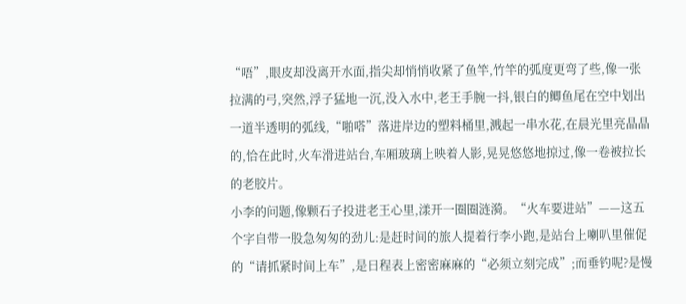“唔”,眼皮却没离开水面,指尖却悄悄收紧了鱼竿,竹竿的弧度更弯了些,像一张拉满的弓,突然,浮子猛地一沉,没入水中,老王手腕一抖,银白的鲫鱼尾在空中划出一道半透明的弧线,“啪嗒”落进岸边的塑料桶里,溅起一串水花,在晨光里亮晶晶的,恰在此时,火车滑进站台,车厢玻璃上映着人影,晃晃悠悠地掠过,像一卷被拉长的老胶片。
小李的问题,像颗石子投进老王心里,漾开一圈圈涟漪。“火车要进站”——这五个字自带一股急匆匆的劲儿:是赶时间的旅人提着行李小跑,是站台上喇叭里催促的“请抓紧时间上车”,是日程表上密密麻麻的“必须立刻完成”;而垂钓呢?是慢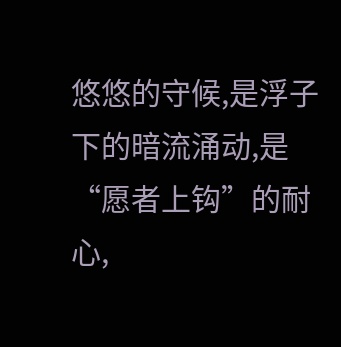悠悠的守候,是浮子下的暗流涌动,是“愿者上钩”的耐心,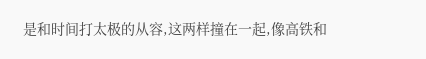是和时间打太极的从容,这两样撞在一起,像高铁和